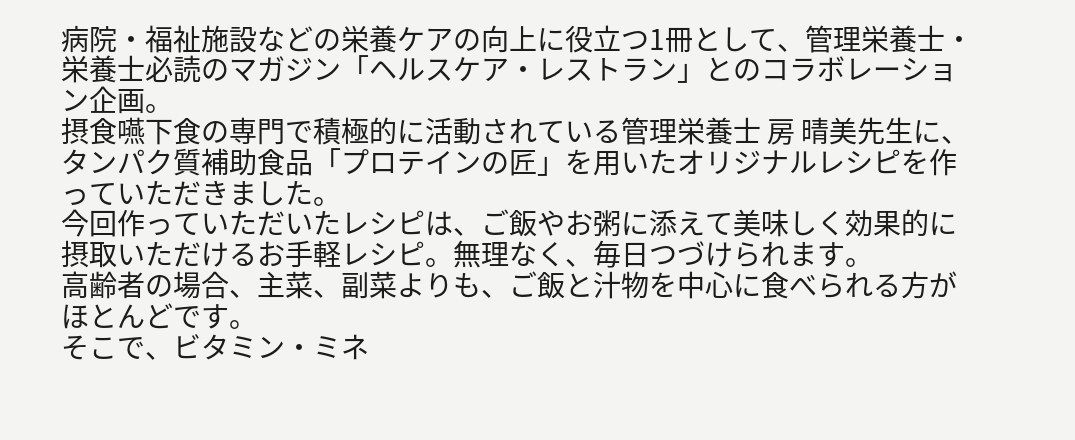病院・福祉施設などの栄養ケアの向上に役立つ1冊として、管理栄養士・栄養士必読のマガジン「ヘルスケア・レストラン」とのコラボレーション企画。
摂食嚥下食の専門で積極的に活動されている管理栄養士 房 晴美先生に、タンパク質補助食品「プロテインの匠」を用いたオリジナルレシピを作っていただきました。
今回作っていただいたレシピは、ご飯やお粥に添えて美味しく効果的に摂取いただけるお手軽レシピ。無理なく、毎日つづけられます。
高齢者の場合、主菜、副菜よりも、ご飯と汁物を中心に食べられる方がほとんどです。
そこで、ビタミン・ミネ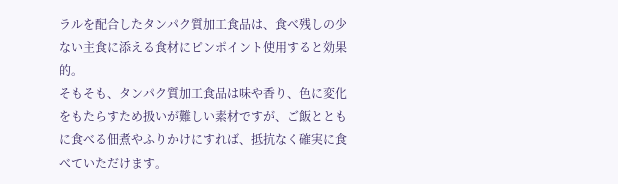ラルを配合したタンパク質加工食品は、食べ残しの少ない主食に添える食材にピンポイント使用すると効果的。
そもそも、タンパク質加工食品は味や香り、色に変化をもたらすため扱いが難しい素材ですが、ご飯とともに食べる佃煮やふりかけにすれば、抵抗なく確実に食べていただけます。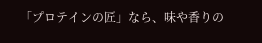「プロテインの匠」なら、味や香りの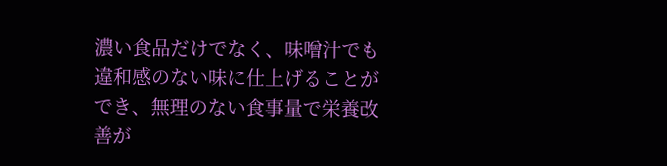濃い食品だけでなく、味噌汁でも違和感のない味に仕上げることができ、無理のない食事量で栄養改善が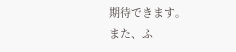期待できます。
また、ふ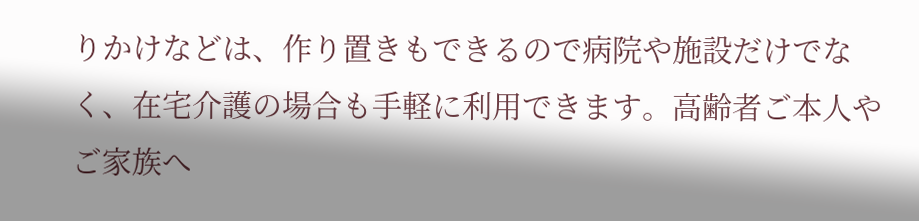りかけなどは、作り置きもできるので病院や施設だけでなく、在宅介護の場合も手軽に利用できます。高齢者ご本人やご家族へ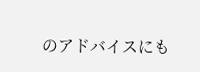のアドバイスにも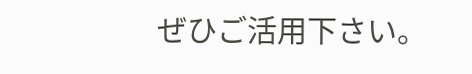ぜひご活用下さい。